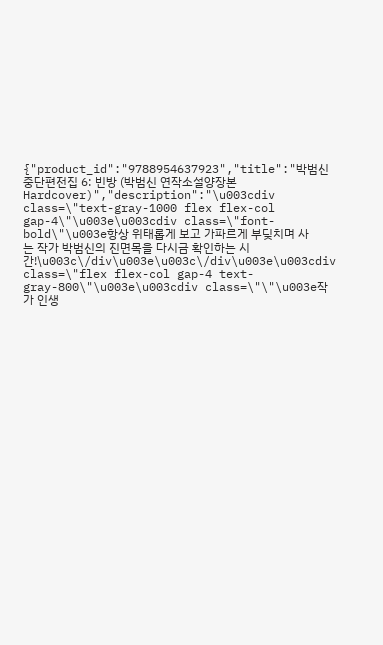{"product_id":"9788954637923","title":"박범신 중단편전집 6: 빈방 (박범신 연작소설양장본 Hardcover)","description":"\u003cdiv class=\"text-gray-1000 flex flex-col gap-4\"\u003e\u003cdiv class=\"font-bold\"\u003e항상 위태롭게 보고 가파르게 부딪치며 사는 작가 박범신의 진면목을 다시금 확인하는 시간!\u003c\/div\u003e\u003c\/div\u003e\u003cdiv class=\"flex flex-col gap-4 text-gray-800\"\u003e\u003cdiv class=\"\"\u003e작가 인생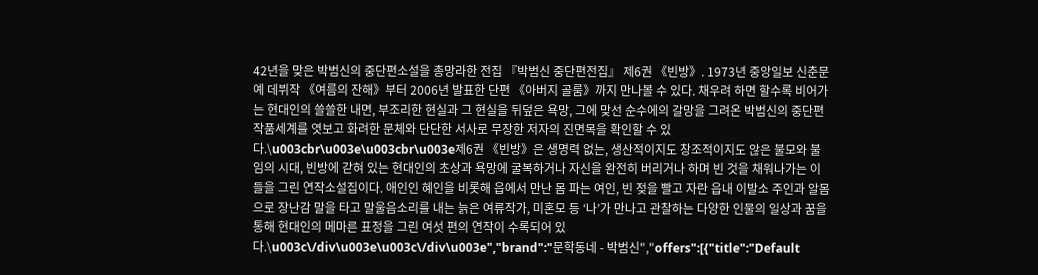42년을 맞은 박범신의 중단편소설을 총망라한 전집 『박범신 중단편전집』 제6권 《빈방》. 1973년 중앙일보 신춘문예 데뷔작 《여름의 잔해》부터 2006년 발표한 단편 《아버지 골룸》까지 만나볼 수 있다. 채우려 하면 할수록 비어가는 현대인의 쓸쓸한 내면, 부조리한 현실과 그 현실을 뒤덮은 욕망, 그에 맞선 순수에의 갈망을 그려온 박범신의 중단편 작품세계를 엿보고 화려한 문체와 단단한 서사로 무장한 저자의 진면목을 확인할 수 있다.\u003cbr\u003e\u003cbr\u003e제6권 《빈방》은 생명력 없는, 생산적이지도 창조적이지도 않은 불모와 불임의 시대, 빈방에 갇혀 있는 현대인의 초상과 욕망에 굴복하거나 자신을 완전히 버리거나 하며 빈 것을 채워나가는 이들을 그린 연작소설집이다. 애인인 혜인을 비롯해 읍에서 만난 몸 파는 여인, 빈 젖을 빨고 자란 읍내 이발소 주인과 알몸으로 장난감 말을 타고 말울음소리를 내는 늙은 여류작가, 미혼모 등 ‘나’가 만나고 관찰하는 다양한 인물의 일상과 꿈을 통해 현대인의 메마른 표정을 그린 여섯 편의 연작이 수록되어 있다.\u003c\/div\u003e\u003c\/div\u003e","brand":"문학동네 - 박범신","offers":[{"title":"Default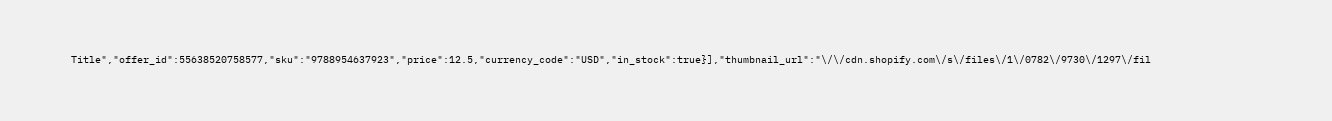Title","offer_id":55638520758577,"sku":"9788954637923","price":12.5,"currency_code":"USD","in_stock":true}],"thumbnail_url":"\/\/cdn.shopify.com\/s\/files\/1\/0782\/9730\/1297\/fil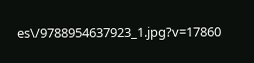es\/9788954637923_1.jpg?v=17860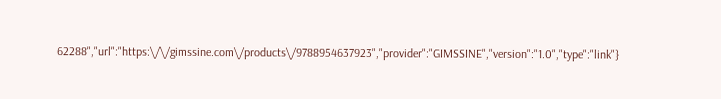62288","url":"https:\/\/gimssine.com\/products\/9788954637923","provider":"GIMSSINE","version":"1.0","type":"link"}